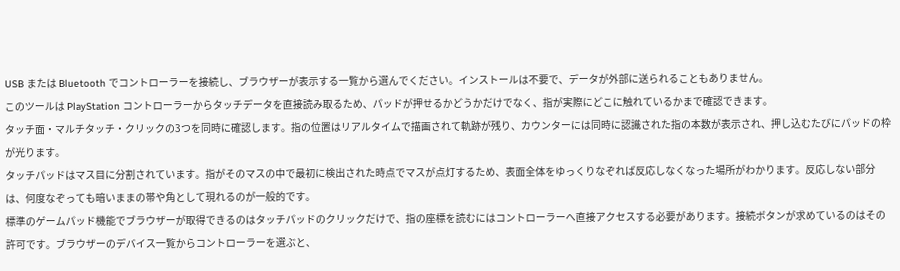USB または Bluetooth でコントローラーを接続し、ブラウザーが表示する一覧から選んでください。インストールは不要で、データが外部に送られることもありません。
このツールは PlayStation コントローラーからタッチデータを直接読み取るため、パッドが押せるかどうかだけでなく、指が実際にどこに触れているかまで確認できます。
タッチ面・マルチタッチ・クリックの3つを同時に確認します。指の位置はリアルタイムで描画されて軌跡が残り、カウンターには同時に認識された指の本数が表示され、押し込むたびにパッドの枠が光ります。
タッチパッドはマス目に分割されています。指がそのマスの中で最初に検出された時点でマスが点灯するため、表面全体をゆっくりなぞれば反応しなくなった場所がわかります。反応しない部分は、何度なぞっても暗いままの帯や角として現れるのが一般的です。
標準のゲームパッド機能でブラウザーが取得できるのはタッチパッドのクリックだけで、指の座標を読むにはコントローラーへ直接アクセスする必要があります。接続ボタンが求めているのはその許可です。ブラウザーのデバイス一覧からコントローラーを選ぶと、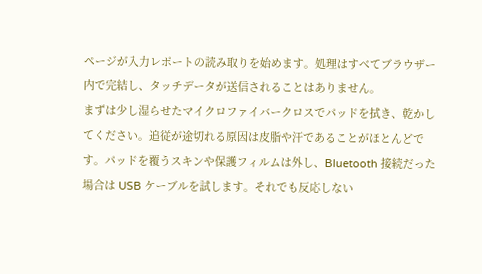ページが入力レポートの読み取りを始めます。処理はすべてブラウザー内で完結し、タッチデータが送信されることはありません。
まずは少し湿らせたマイクロファイバークロスでパッドを拭き、乾かしてください。追従が途切れる原因は皮脂や汗であることがほとんどです。パッドを覆うスキンや保護フィルムは外し、Bluetooth 接続だった場合は USB ケーブルを試します。それでも反応しない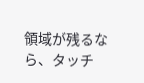領域が残るなら、タッチ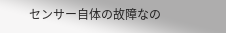センサー自体の故障なの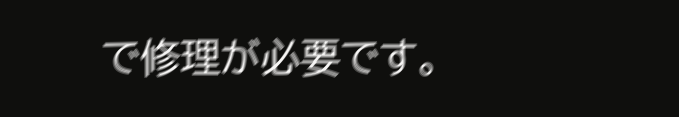で修理が必要です。